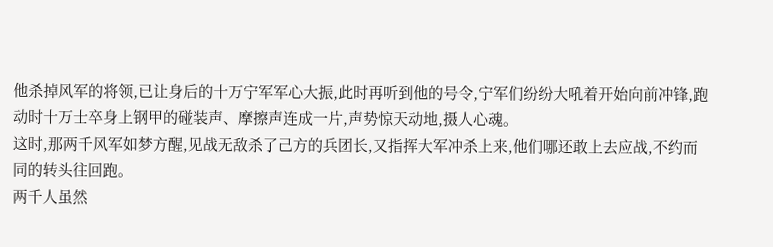他杀掉风军的将领,已让身后的十万宁军军心大振,此时再听到他的号令,宁军们纷纷大吼着开始向前冲锋,跑动时十万士卒身上钢甲的碰装声、摩擦声连成一片,声势惊天动地,摄人心魂。
这时,那两千风军如梦方醒,见战无敌杀了己方的兵团长,又指挥大军冲杀上来,他们哪还敢上去应战,不约而同的转头往回跑。
两千人虽然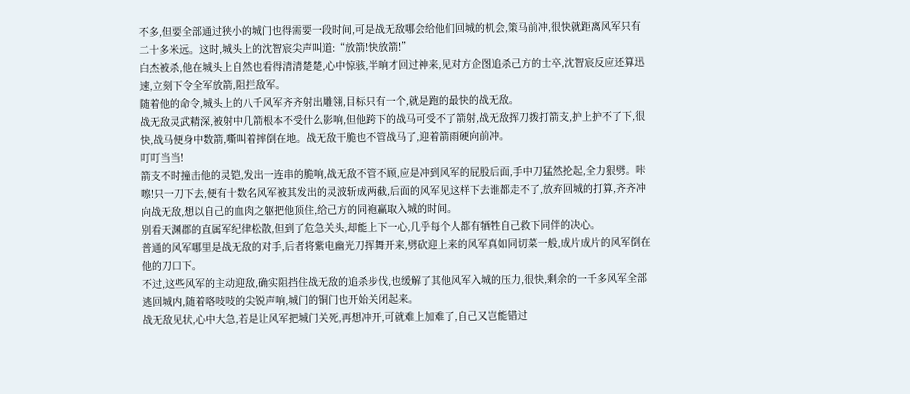不多,但要全部通过狭小的城门也得需要一段时间,可是战无敌哪会给他们回城的机会,策马前冲,很快就距离风军只有二十多米远。这时,城头上的沈智宸尖声叫道:“放箭!快放箭!”
白杰被杀,他在城头上自然也看得清清楚楚,心中惊骇,半晌才回过神来,见对方企图追杀己方的士卒,沈智宸反应还算迅速,立刻下令全军放箭,阻拦敌军。
随着他的命令,城头上的八千风军齐齐射出雕翎,目标只有一个,就是跑的最快的战无敌。
战无敌灵武精深,被射中几箭根本不受什么影响,但他跨下的战马可受不了箭射,战无敌挥刀拨打箭支,护上护不了下,很快,战马便身中数箭,嘶叫着摔倒在地。战无敌干脆也不管战马了,迎着箭雨硬向前冲。
叮叮当当!
箭支不时撞击他的灵铠,发出一连串的脆响,战无敌不管不顾,应是冲到风军的屁股后面,手中刀猛然抡起,全力狠劈。咔嚓!只一刀下去,便有十数名风军被其发出的灵波斩成两截,后面的风军见这样下去谁都走不了,放弃回城的打算,齐齐冲向战无敌,想以自己的血肉之躯把他顶住,给己方的同袍赢取入城的时间。
别看天渊郡的直属军纪律松散,但到了危急关头,却能上下一心,几乎每个人都有牺牲自己救下同伴的决心。
普通的风军哪里是战无敌的对手,后者将紫电幽光刀挥舞开来,劈砍迎上来的风军真如同切菜一般,成片成片的风军倒在他的刀口下。
不过,这些风军的主动迎敌,确实阻挡住战无敌的追杀步伐,也缓解了其他风军入城的压力,很快,剩余的一千多风军全部逃回城内,随着咯吱吱的尖锐声响,城门的铜门也开始关闭起来。
战无敌见状,心中大急,若是让风军把城门关死,再想冲开,可就难上加难了,自己又岂能错过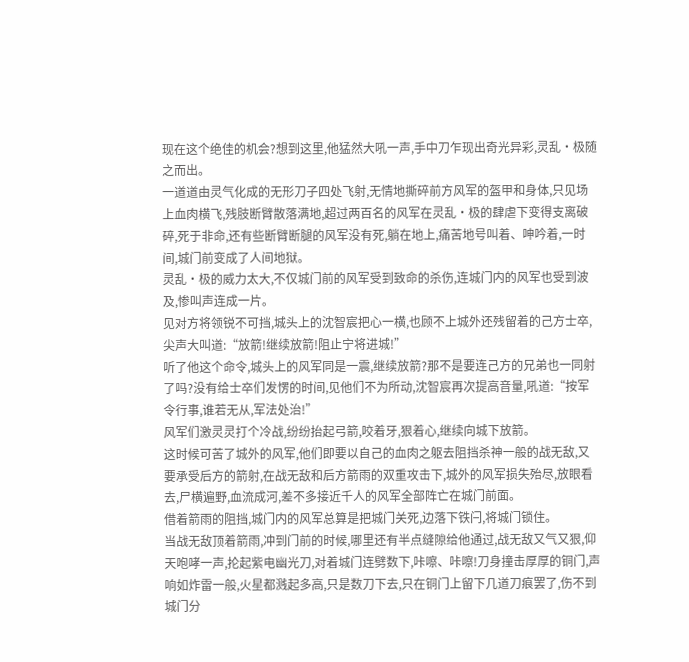现在这个绝佳的机会?想到这里,他猛然大吼一声,手中刀乍现出奇光异彩,灵乱•极随之而出。
一道道由灵气化成的无形刀子四处飞射,无情地撕碎前方风军的盔甲和身体,只见场上血肉横飞,残肢断臂散落满地,超过两百名的风军在灵乱•极的肆虐下变得支离破碎,死于非命,还有些断臂断腿的风军没有死,躺在地上,痛苦地号叫着、呻吟着,一时间,城门前变成了人间地狱。
灵乱•极的威力太大,不仅城门前的风军受到致命的杀伤,连城门内的风军也受到波及,惨叫声连成一片。
见对方将领锐不可挡,城头上的沈智宸把心一横,也顾不上城外还残留着的己方士卒,尖声大叫道:“放箭!继续放箭!阻止宁将进城!”
听了他这个命令,城头上的风军同是一震,继续放箭?那不是要连己方的兄弟也一同射了吗?没有给士卒们发愣的时间,见他们不为所动,沈智宸再次提高音量,吼道:“按军令行事,谁若无从,军法处治!”
风军们激灵灵打个冷战,纷纷抬起弓箭,咬着牙,狠着心,继续向城下放箭。
这时候可苦了城外的风军,他们即要以自己的血肉之躯去阻挡杀神一般的战无敌,又要承受后方的箭射,在战无敌和后方箭雨的双重攻击下,城外的风军损失殆尽,放眼看去,尸横遍野,血流成河,差不多接近千人的风军全部阵亡在城门前面。
借着箭雨的阻挡,城门内的风军总算是把城门关死,边落下铁闩,将城门锁住。
当战无敌顶着箭雨,冲到门前的时候,哪里还有半点缝隙给他通过,战无敌又气又狠,仰天咆哮一声,抡起紫电幽光刀,对着城门连劈数下,咔嚓、咔嚓!刀身撞击厚厚的铜门,声响如炸雷一般,火星都溅起多高,只是数刀下去,只在铜门上留下几道刀痕罢了,伤不到城门分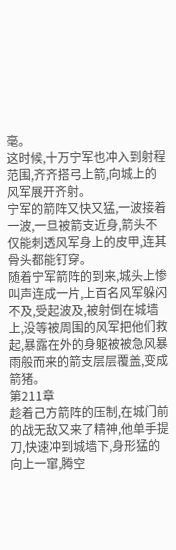毫。
这时候,十万宁军也冲入到射程范围,齐齐搭弓上箭,向城上的风军展开齐射。
宁军的箭阵又快又猛,一波接着一波,一旦被箭支近身,箭头不仅能刺透风军身上的皮甲,连其骨头都能钉穿。
随着宁军箭阵的到来,城头上惨叫声连成一片,上百名风军躲闪不及,受起波及,被射倒在城墙上,没等被周围的风军把他们救起,暴露在外的身躯被被急风暴雨般而来的箭支层层覆盖,变成箭猪。
第211章
趁着己方箭阵的压制,在城门前的战无敌又来了精神,他单手提刀,快速冲到城墙下,身形猛的向上一窜,腾空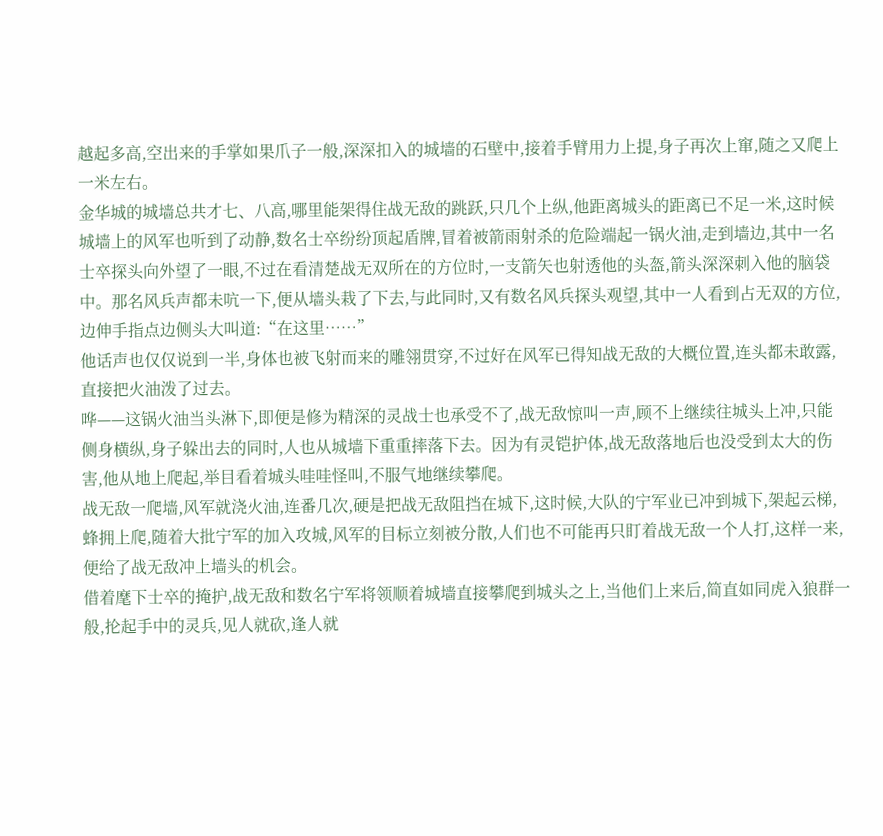越起多高,空出来的手掌如果爪子一般,深深扣入的城墙的石壁中,接着手臂用力上提,身子再次上窜,随之又爬上一米左右。
金华城的城墙总共才七、八高,哪里能架得住战无敌的跳跃,只几个上纵,他距离城头的距离已不足一米,这时候城墙上的风军也听到了动静,数名士卒纷纷顶起盾牌,冒着被箭雨射杀的危险端起一锅火油,走到墙边,其中一名士卒探头向外望了一眼,不过在看清楚战无双所在的方位时,一支箭矢也射透他的头盔,箭头深深刺入他的脑袋中。那名风兵声都未吭一下,便从墙头栽了下去,与此同时,又有数名风兵探头观望,其中一人看到占无双的方位,边伸手指点边侧头大叫道:“在这里……”
他话声也仅仅说到一半,身体也被飞射而来的雕翎贯穿,不过好在风军已得知战无敌的大概位置,连头都未敢露,直接把火油泼了过去。
哗——这锅火油当头淋下,即便是修为精深的灵战士也承受不了,战无敌惊叫一声,顾不上继续往城头上冲,只能侧身横纵,身子躲出去的同时,人也从城墙下重重摔落下去。因为有灵铠护体,战无敌落地后也没受到太大的伤害,他从地上爬起,举目看着城头哇哇怪叫,不服气地继续攀爬。
战无敌一爬墙,风军就浇火油,连番几次,硬是把战无敌阻挡在城下,这时候,大队的宁军业已冲到城下,架起云梯,蜂拥上爬,随着大批宁军的加入攻城,风军的目标立刻被分散,人们也不可能再只盯着战无敌一个人打,这样一来,便给了战无敌冲上墙头的机会。
借着麾下士卒的掩护,战无敌和数名宁军将领顺着城墙直接攀爬到城头之上,当他们上来后,简直如同虎入狼群一般,抡起手中的灵兵,见人就砍,逢人就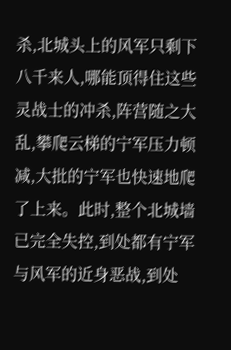杀,北城头上的风军只剩下八千来人,哪能顶得住这些灵战士的冲杀,阵营随之大乱,攀爬云梯的宁军压力顿减,大批的宁军也快速地爬了上来。此时,整个北城墙已完全失控,到处都有宁军与风军的近身恶战,到处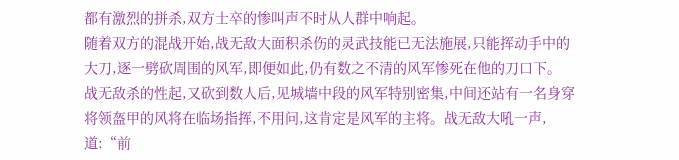都有激烈的拼杀,双方士卒的惨叫声不时从人群中响起。
随着双方的混战开始,战无敌大面积杀伤的灵武技能已无法施展,只能挥动手中的大刀,逐一劈砍周围的风军,即便如此,仍有数之不清的风军惨死在他的刀口下。
战无敌杀的性起,又砍到数人后,见城墙中段的风军特别密集,中间还站有一名身穿将领盔甲的风将在临场指挥,不用问,这肯定是风军的主将。战无敌大吼一声,道:“前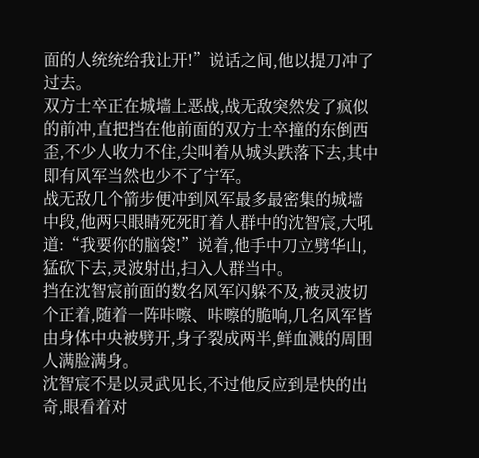面的人统统给我让开!”说话之间,他以提刀冲了过去。
双方士卒正在城墙上恶战,战无敌突然发了疯似的前冲,直把挡在他前面的双方士卒撞的东倒西歪,不少人收力不住,尖叫着从城头跌落下去,其中即有风军当然也少不了宁军。
战无敌几个箭步便冲到风军最多最密集的城墙中段,他两只眼睛死死盯着人群中的沈智宸,大吼道:“我要你的脑袋!”说着,他手中刀立劈华山,猛砍下去,灵波射出,扫入人群当中。
挡在沈智宸前面的数名风军闪躲不及,被灵波切个正着,随着一阵咔嚓、咔嚓的脆响,几名风军皆由身体中央被劈开,身子裂成两半,鲜血溅的周围人满脸满身。
沈智宸不是以灵武见长,不过他反应到是快的出奇,眼看着对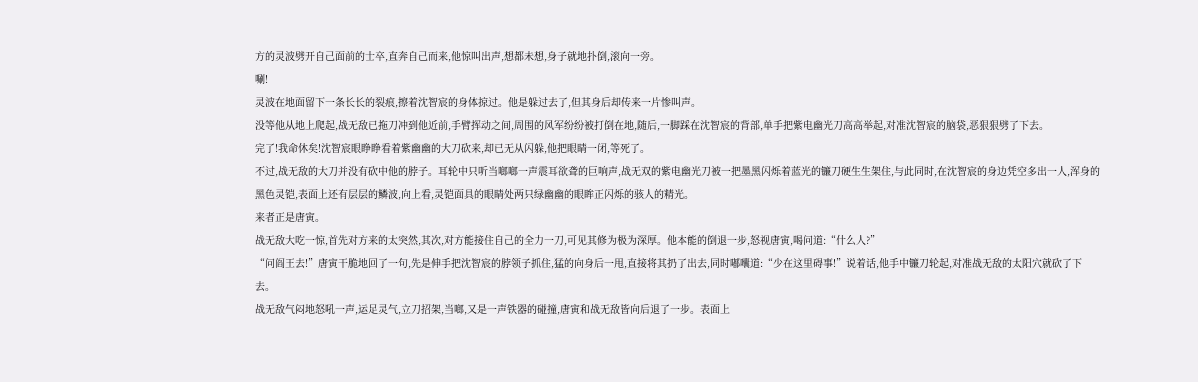方的灵波劈开自己面前的士卒,直奔自己而来,他惊叫出声,想都未想,身子就地扑倒,滚向一旁。
唰!
灵波在地面留下一条长长的裂痕,擦着沈智宸的身体掠过。他是躲过去了,但其身后却传来一片惨叫声。
没等他从地上爬起,战无敌已拖刀冲到他近前,手臂挥动之间,周围的风军纷纷被打倒在地,随后,一脚踩在沈智宸的背部,单手把紫电幽光刀高高举起,对准沈智宸的脑袋,恶狠狠劈了下去。
完了!我命休矣!沈智宸眼睁睁看着紫幽幽的大刀砍来,却已无从闪躲,他把眼睛一闭,等死了。
不过,战无敌的大刀并没有砍中他的脖子。耳轮中只听当啷啷一声震耳欲聋的巨响声,战无双的紫电幽光刀被一把墨黑闪烁着蓝光的镰刀硬生生架住,与此同时,在沈智宸的身边凭空多出一人,浑身的黑色灵铠,表面上还有层层的鳞波,向上看,灵铠面具的眼睛处两只绿幽幽的眼眸正闪烁的骇人的精光。
来者正是唐寅。
战无敌大吃一惊,首先对方来的太突然,其次,对方能接住自己的全力一刀,可见其修为极为深厚。他本能的倒退一步,怒视唐寅,喝问道:“什么人?”
“问阎王去!”唐寅干脆地回了一句,先是伸手把沈智宸的脖领子抓住,猛的向身后一甩,直接将其扔了出去,同时嘟囔道:“少在这里碍事!”说着话,他手中镰刀轮起,对准战无敌的太阳穴就砍了下去。
战无敌气闷地怒吼一声,运足灵气,立刀招架,当啷,又是一声铁器的碰撞,唐寅和战无敌皆向后退了一步。表面上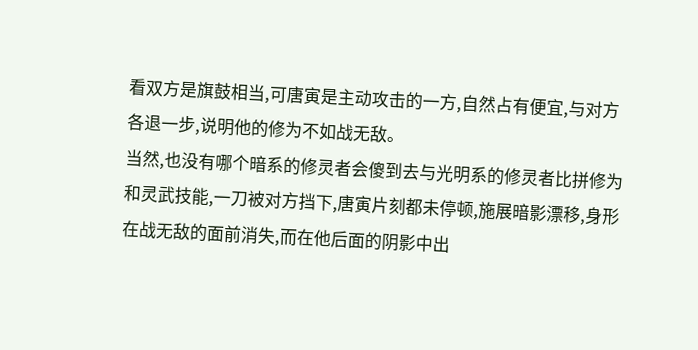看双方是旗鼓相当,可唐寅是主动攻击的一方,自然占有便宜,与对方各退一步,说明他的修为不如战无敌。
当然,也没有哪个暗系的修灵者会傻到去与光明系的修灵者比拼修为和灵武技能,一刀被对方挡下,唐寅片刻都未停顿,施展暗影漂移,身形在战无敌的面前消失,而在他后面的阴影中出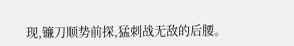现,镰刀顺势前探,猛刺战无敌的后腰。